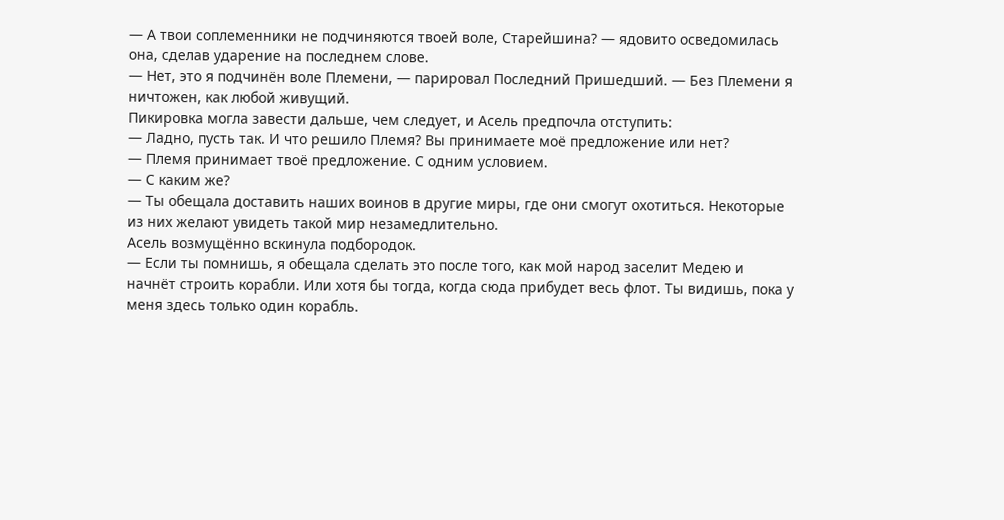— А твои соплеменники не подчиняются твоей воле, Старейшина? — ядовито осведомилась она, сделав ударение на последнем слове.
— Нет, это я подчинён воле Племени, — парировал Последний Пришедший. — Без Племени я ничтожен, как любой живущий.
Пикировка могла завести дальше, чем следует, и Асель предпочла отступить:
— Ладно, пусть так. И что решило Племя? Вы принимаете моё предложение или нет?
— Племя принимает твоё предложение. С одним условием.
— С каким же?
— Ты обещала доставить наших воинов в другие миры, где они смогут охотиться. Некоторые из них желают увидеть такой мир незамедлительно.
Асель возмущённо вскинула подбородок.
— Если ты помнишь, я обещала сделать это после того, как мой народ заселит Медею и начнёт строить корабли. Или хотя бы тогда, когда сюда прибудет весь флот. Ты видишь, пока у меня здесь только один корабль.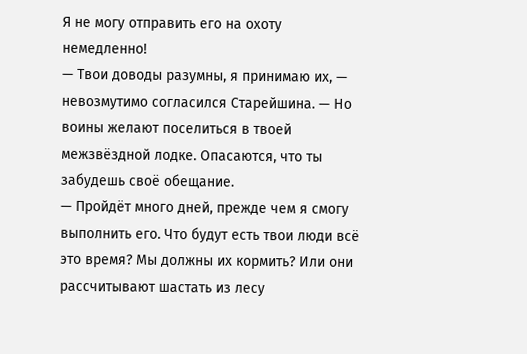Я не могу отправить его на охоту немедленно!
— Твои доводы разумны, я принимаю их, — невозмутимо согласился Старейшина. — Но воины желают поселиться в твоей межзвёздной лодке. Опасаются, что ты забудешь своё обещание.
— Пройдёт много дней, прежде чем я смогу выполнить его. Что будут есть твои люди всё это время? Мы должны их кормить? Или они рассчитывают шастать из лесу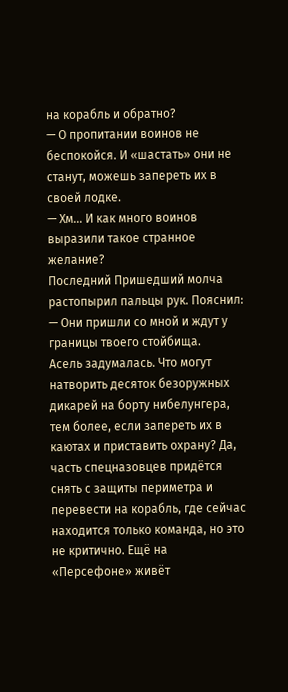на корабль и обратно?
— О пропитании воинов не беспокойся. И «шастать» они не станут, можешь запереть их в своей лодке.
— Хм… И как много воинов выразили такое странное желание?
Последний Пришедший молча растопырил пальцы рук. Пояснил:
— Они пришли со мной и ждут у границы твоего стойбища.
Асель задумалась. Что могут натворить десяток безоружных дикарей на борту нибелунгера, тем более, если запереть их в каютах и приставить охрану? Да, часть спецназовцев придётся снять с защиты периметра и перевести на корабль, где сейчас находится только команда, но это не критично. Ещё на «Персефоне» живёт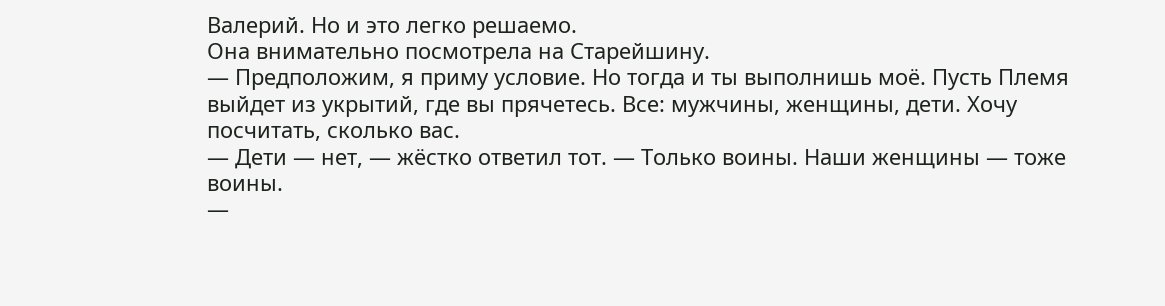Валерий. Но и это легко решаемо.
Она внимательно посмотрела на Старейшину.
— Предположим, я приму условие. Но тогда и ты выполнишь моё. Пусть Племя выйдет из укрытий, где вы прячетесь. Все: мужчины, женщины, дети. Хочу посчитать, сколько вас.
— Дети — нет, — жёстко ответил тот. — Только воины. Наши женщины — тоже воины.
—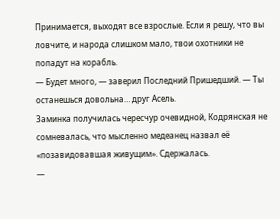Принимается, выходят все взрослые. Если я решу, что вы ловчите, и народа слишком мало, твои охотники не попадут на корабль.
— Будет много, — заверил Последний Пришедший. — Ты останешься довольна… друг Асель.
Заминка получилась чересчур очевидной, Кодрянская не сомневалась, что мысленно медеанец назвал её «позавидовавшая живущим». Сдержалась.
—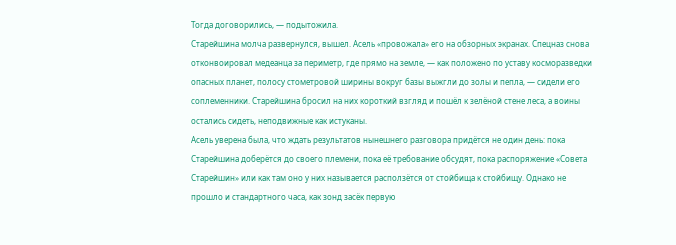Тогда договорились, — подытожила.
Старейшина молча развернулся, вышел. Асель «провожала» его на обзорных экранах. Спецназ снова отконвоировал медеанца за периметр, где прямо на земле, — как положено по уставу косморазведки опасных планет, полосу стометровой ширины вокруг базы выжгли до золы и пепла, — сидели его соплеменники. Старейшина бросил на них короткий взгляд и пошёл к зелёной стене леса, а воины остались сидеть, неподвижные как истуканы.
Асель уверена была, что ждать результатов нынешнего разговора придётся не один день: пока Старейшина доберётся до своего племени, пока её требование обсудят, пока распоряжение «Совета Старейшин» или как там оно у них называется расползётся от стойбища к стойбищу. Однако не прошло и стандартного часа, как зонд засёк первую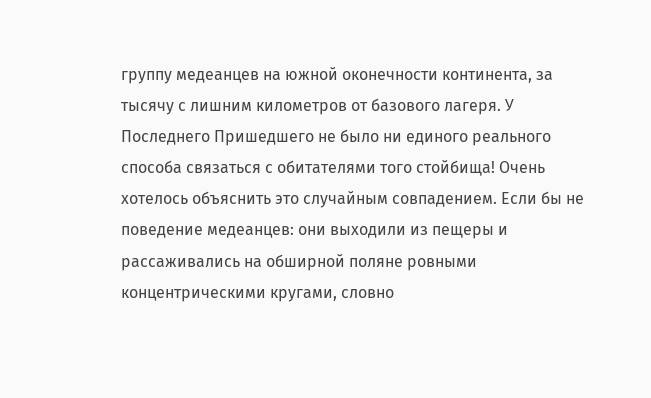группу медеанцев на южной оконечности континента, за тысячу с лишним километров от базового лагеря. У Последнего Пришедшего не было ни единого реального способа связаться с обитателями того стойбища! Очень хотелось объяснить это случайным совпадением. Если бы не поведение медеанцев: они выходили из пещеры и рассаживались на обширной поляне ровными концентрическими кругами, словно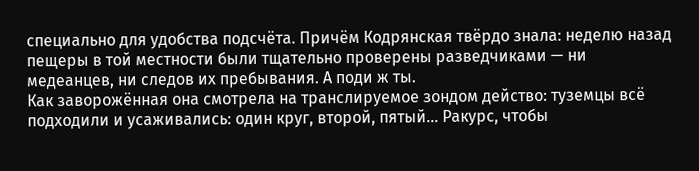специально для удобства подсчёта. Причём Кодрянская твёрдо знала: неделю назад пещеры в той местности были тщательно проверены разведчиками — ни медеанцев, ни следов их пребывания. А поди ж ты.
Как заворожённая она смотрела на транслируемое зондом действо: туземцы всё подходили и усаживались: один круг, второй, пятый… Ракурс, чтобы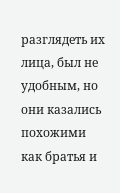разглядеть их лица, был не удобным, но они казались похожими как братья и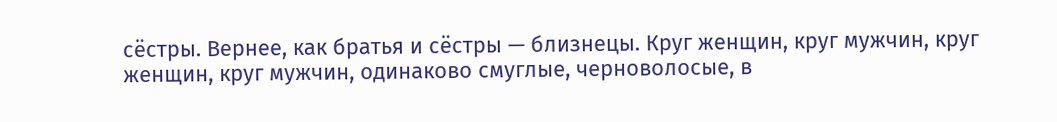сёстры. Вернее, как братья и сёстры — близнецы. Круг женщин, круг мужчин, круг женщин, круг мужчин, одинаково смуглые, черноволосые, в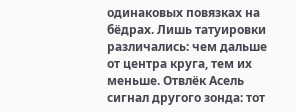одинаковых повязках на бёдрах. Лишь татуировки различались: чем дальше от центра круга, тем их меньше. Отвлёк Асель сигнал другого зонда: тот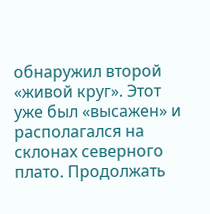обнаружил второй «живой круг». Этот уже был «высажен» и располагался на склонах северного плато. Продолжать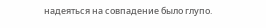надеяться на совпадение было глупо.